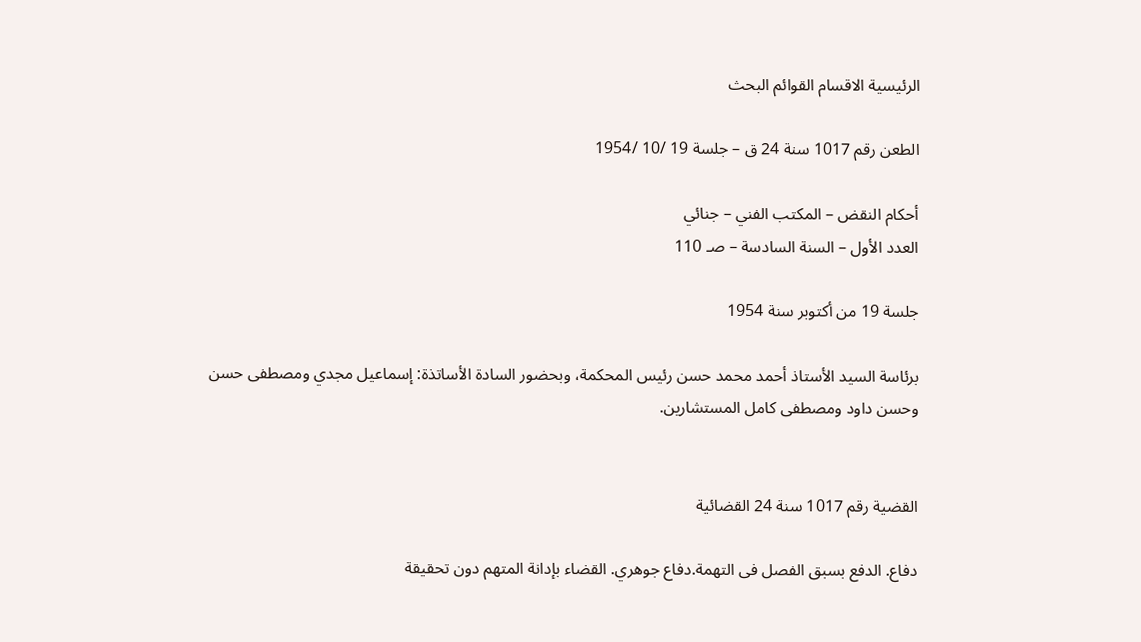الرئيسية الاقسام القوائم البحث

الطعن رقم 1017 سنة 24 ق – جلسة 19 /10 /1954

أحكام النقض – المكتب الفني – جنائي
العدد الأول – السنة السادسة – صـ 110

جلسة 19 من أكتوبر سنة 1954

برئاسة السيد الأستاذ أحمد محمد حسن رئيس المحكمة، وبحضور السادة الأساتذة: إسماعيل مجدي ومصطفى حسن وحسن داود ومصطفى كامل المستشارين.


القضية رقم 1017 سنة 24 القضائية

دفاع. الدفع بسبق الفصل فى التهمة.دفاع جوهري. القضاء بإدانة المتهم دون تحقيقة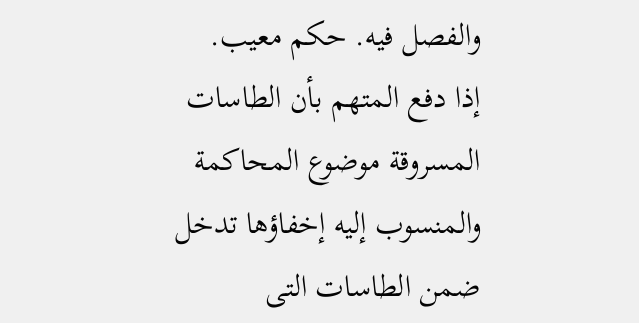والفصل فيه. حكم معيب.
إذا دفع المتهم بأن الطاسات المسروقة موضوع المحاكمة والمنسوب إليه إخفاؤها تدخل ضمن الطاسات التى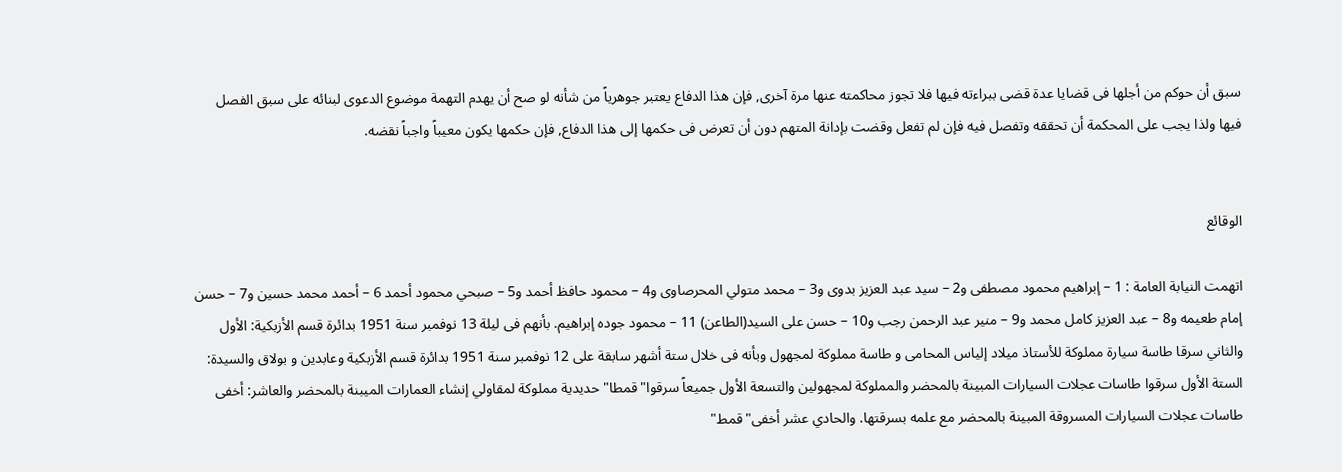سبق أن حوكم من أجلها فى قضايا عدة قضى ببراءته فيها فلا تجوز محاكمته عنها مرة آخرى, فإن هذا الدفاع يعتبر جوهرياً من شأنه لو صح أن يهدم التهمة موضوع الدعوى لبنائه على سبق الفصل فيها ولذا يجب على المحكمة أن تحققه وتفصل فيه فإن لم تفعل وقضت بإدانة المتهم دون أن تعرض فى حكمها إلى هذا الدفاع, فإن حكمها يكون معيباً واجباً نقضه.


الوقائع

اتهمت النيابة العامة : 1 – إبراهيم محمود مصطفى و2 – سيد عبد العزيز بدوى و3 – محمد متولي المحرصاوى و4 – محمود حافظ أحمد و5 – صبحي محمود أحمد 6 – أحمد محمد حسين و7 – حسن إمام طعيمه و8 – عبد العزيز كامل محمد و9 – منير عبد الرحمن رجب و10 – حسن على السيد(الطاعن) 11 – محمود جوده إبراهيم. بأنهم فى ليلة 13 نوفمبر سنة 1951 بدائرة قسم الأزبكية: الأول والثاني سرقا طاسة سيارة مملوكة للأستاذ ميلاد إلياس المحامى و طاسة مملوكة لمجهول وبأنه فى خلال ستة أشهر سابقة على 12 نوفمبر سنة 1951 بدائرة قسم الأزبكية وعابدين و بولاق والسيدة: الستة الأول سرقوا طاسات عجلات السيارات المبينة بالمحضر والمملوكة لمجهولين والتسعة الأول جميعاً سرقوا"قمطا" حديدية مملوكة لمقاولي إنشاء العمارات الميبنة بالمحضر والعاشر: أخفى طاسات عجلات السيارات المسروقة المبينة بالمحضر مع علمه بسرقتها. والحادي عشر أخفى"قمط"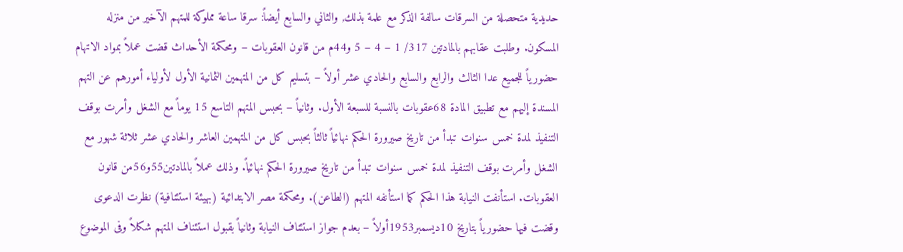حديدية متحصلة من السرقات سالفة الذكر مع علمة بذلك, والثاني والسابع أيضاً: سرقا ساعة مملوكة للمتهم الآخير من منزله المسكون. وطلبت عقابهم بالمادتين 317/ 1 – 4 – 5 و44م من قانون العقوبات – ومحكمة الأحداث قضت عملاً بمواد الاتهام حضورياً للجميع عدا الثالث والرابع والسابع والحادي عشر أولاً – بتسليم كل من المتهمين الثمانية الأول لأولياء أمورهم عن التهم المسندة إليهم مع تطبيق المادة 68عقوبات بالنسبة للسبعة الأول. وثانياً – بحبس المتهم التاسع 15 يوماً مع الشغل وأمرت بوقف التنفيذ لمدة خمس سنوات تبدأ من تاريخ صيرورة الحكم نهائياً ثالثاً بحبس كل من المتهمين العاشر والحادي عشر ثلاثة شهور مع الشغل وأمرت بوقف التنفيذ لمدة خمس سنوات تبدأ من تاريخ صيرورة الحكم نهائياً. وذلك عملاً بالمادتين55و56من قانون العقوبات. استأنفت النيابة هذا الحكم كما استأنفه المتهم (الطاعن). ومحكمة مصر الابتدائية (بهيئة استئنافية) نظرت الدعوى وقضت فيها حضورياً بتاريخ 10ديسمبر1953أولاً – بعدم جواز استئناف النيابة وثانياً بقبول استئناف المتهم شكلاً وفى الموضوع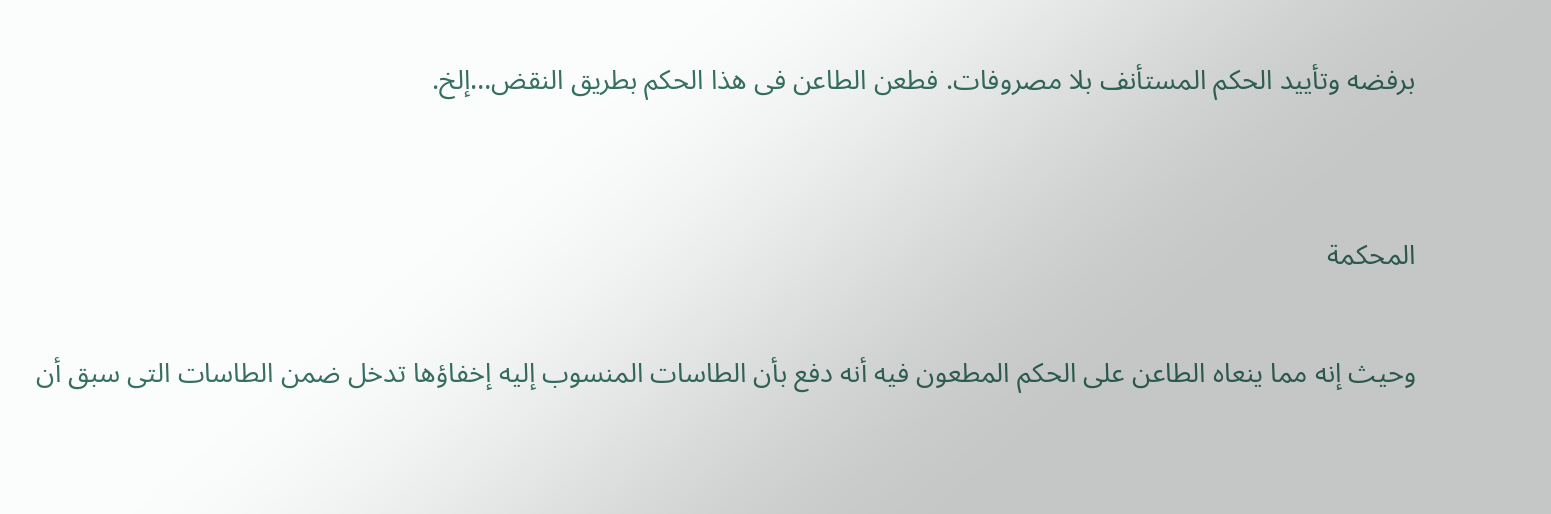برفضه وتأييد الحكم المستأنف بلا مصروفات. فطعن الطاعن فى هذا الحكم بطريق النقض…إلخ.


المحكمة

وحيث إنه مما ينعاه الطاعن على الحكم المطعون فيه أنه دفع بأن الطاسات المنسوب إليه إخفاؤها تدخل ضمن الطاسات التى سبق أن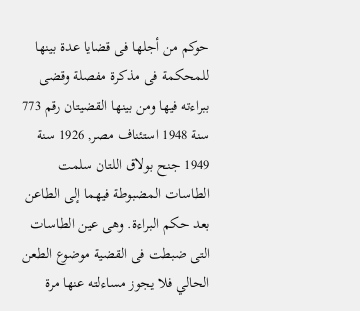حوكم من أجلها فى قضايا عدة بينها للمحكمة فى مذكرة مفصلة وقضى ببراءته فيها ومن بينها القضيتان رقم 773 سنة 1948 استئناف مصر, 1926 سنة 1949 جنح بولاق اللتان سلمت الطاسات المضبوطة فيهما إلى الطاعن بعد حكم البراءة. وهى عين الطاسات التى ضبطت فى القضية موضوع الطعن الحالي فلا يجوز مساءلته عنها مرة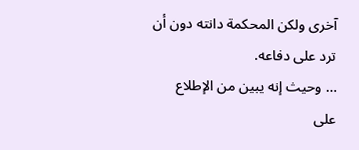آخرى ولكن المحكمة دانته دون أن ترد على دفاعه.
… وحيث إنه يبين من الإطلاع على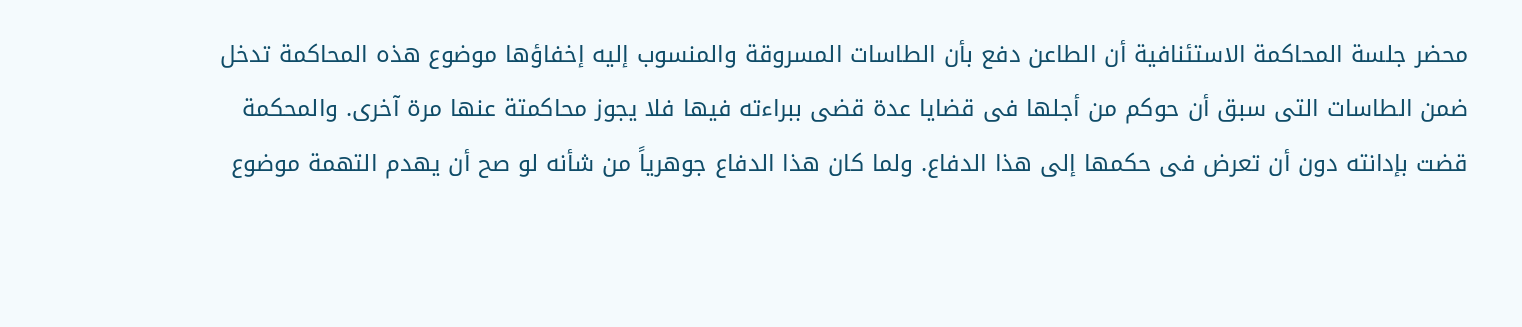محضر جلسة المحاكمة الاستئنافية أن الطاعن دفع بأن الطاسات المسروقة والمنسوب إليه إخفاؤها موضوع هذه المحاكمة تدخل ضمن الطاسات التى سبق أن حوكم من أجلها فى قضايا عدة قضى ببراءته فيها فلا يجوز محاكمتة عنها مرة آخرى. والمحكمة قضت بإدانته دون أن تعرض فى حكمها إلى هذا الدفاع. ولما كان هذا الدفاع جوهرياً من شأنه لو صح أن يهدم التهمة موضوع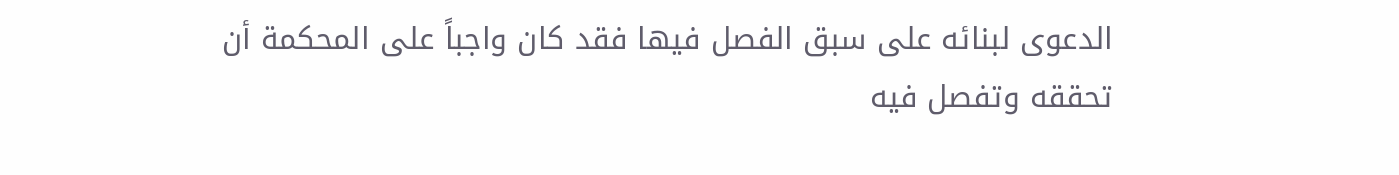الدعوى لبنائه على سبق الفصل فيها فقد كان واجباً على المحكمة أن تحققه وتفصل فيه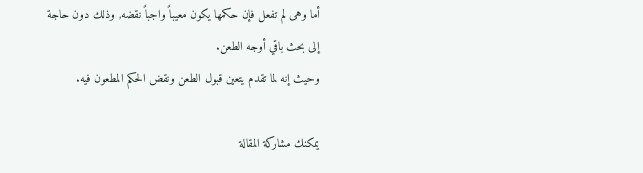أما وهى لم تفعل فإن حكمها يكون معيباً واجباً نقضه, وذلك دون حاجة إلى بحث باقي أوجه الطعن.
وحيث إنه لما تقدم يتعين قبول الطعن ونقض الحكم المطعون فيه.

يمكنك مشاركة المقالة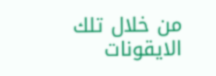من خلال تلك الايقونات